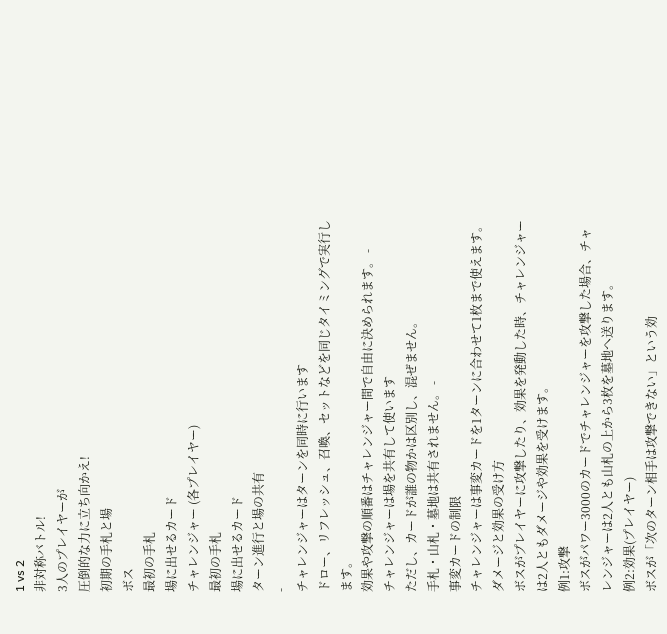1 vs 2
非対称バトル!
3人のプレイヤーが
圧倒的な力に立ち向かえ!
初期の手札と場
ボス
最初の手札
場に出せるカード
チャレンジャー (各プレイヤー)
最初の手札
場に出せるカード
ターン進行と場の共有
-
チャレンジャーはターンを同時に行います
ドロー、リフレッシュ、召喚、セットなどを同じタイミングで実行します。
効果や攻撃の順番はチャレンジャー間で自由に決められます。 -
チャレンジャーは場を共有して使います
ただし、カードが誰の物かは区別し、混ぜません。
手札・山札・墓地は共有されません。 -
事変カードの制限
チャレンジャーは事変カードを1ターンに合わせて1枚まで使えます。
ダメージと効果の受け方
ボスがプレイヤーに攻撃したり、効果を発動した時、チャレンジャーは2人ともダメージや効果を受けます。
例1:攻撃
ボスがパワー3000のカードでチャレンジャーを攻撃した場合、チャレンジャーは2人とも山札の上から3枚を墓地へ送ります。
例2:効果(プレイヤー)
ボスが「次のターン相手は攻撃できない」という効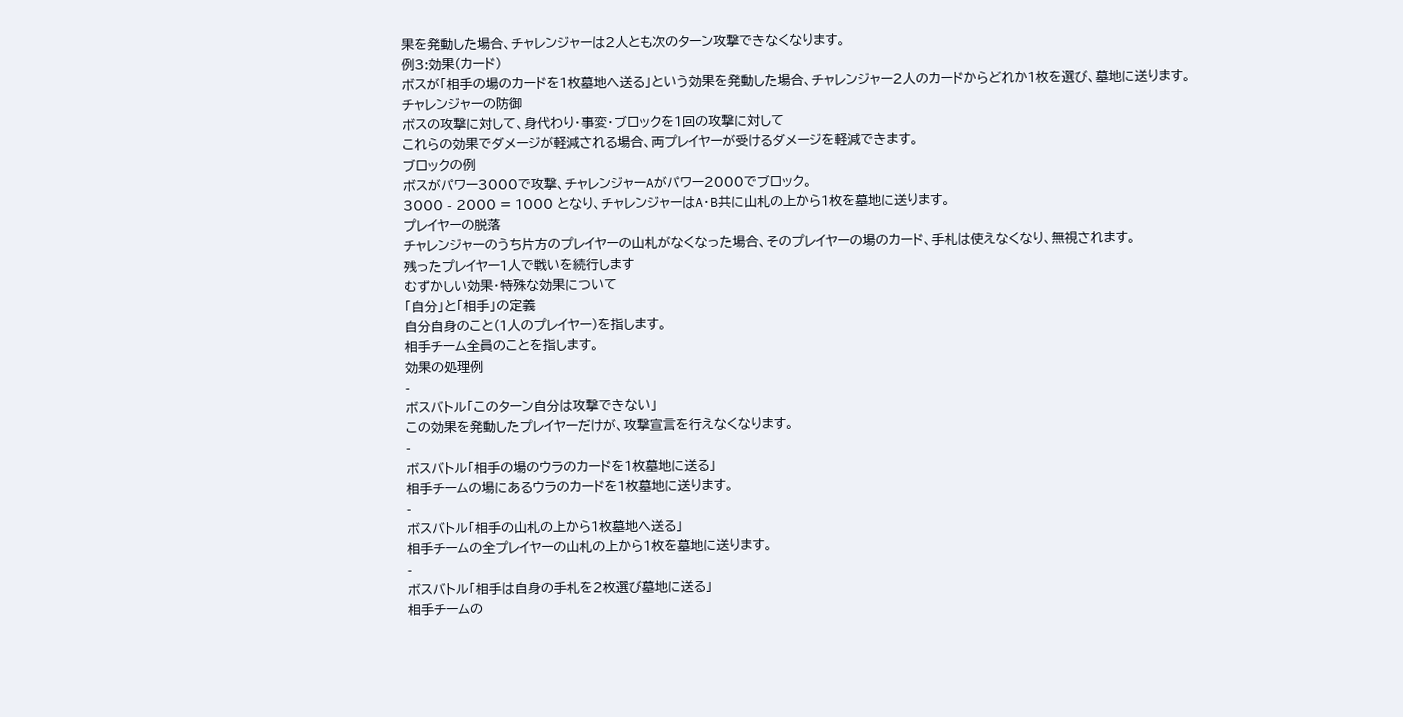果を発動した場合、チャレンジャーは2人とも次のターン攻撃できなくなります。
例3:効果(カード)
ボスが「相手の場のカードを1枚墓地へ送る」という効果を発動した場合、チャレンジャー2人のカードからどれか1枚を選び、墓地に送ります。
チャレンジャーの防御
ボスの攻撃に対して、身代わり・事変・ブロックを1回の攻撃に対して
これらの効果でダメージが軽減される場合、両プレイヤーが受けるダメージを軽減できます。
ブロックの例
ボスがパワー3000で攻撃、チャレンジャーAがパワー2000でブロック。
3000 - 2000 = 1000 となり、チャレンジャーはA・B共に山札の上から1枚を墓地に送ります。
プレイヤーの脱落
チャレンジャーのうち片方のプレイヤーの山札がなくなった場合、そのプレイヤーの場のカード、手札は使えなくなり、無視されます。
残ったプレイヤー1人で戦いを続行します
むずかしい効果・特殊な効果について
「自分」と「相手」の定義
自分自身のこと(1人のプレイヤー)を指します。
相手チーム全員のことを指します。
効果の処理例
-
ボスバトル「このターン自分は攻撃できない」
この効果を発動したプレイヤーだけが、攻撃宣言を行えなくなります。
-
ボスバトル「相手の場のウラのカードを1枚墓地に送る」
相手チームの場にあるウラのカードを1枚墓地に送ります。
-
ボスバトル「相手の山札の上から1枚墓地へ送る」
相手チームの全プレイヤーの山札の上から1枚を墓地に送ります。
-
ボスバトル「相手は自身の手札を2枚選び墓地に送る」
相手チームの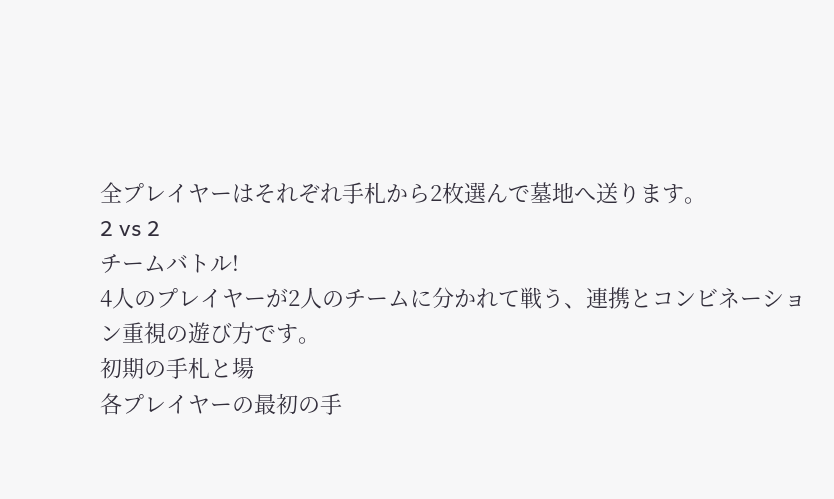全プレイヤーはそれぞれ手札から2枚選んで墓地へ送ります。
2 vs 2
チームバトル!
4人のプレイヤーが2人のチームに分かれて戦う、連携とコンビネーション重視の遊び方です。
初期の手札と場
各プレイヤーの最初の手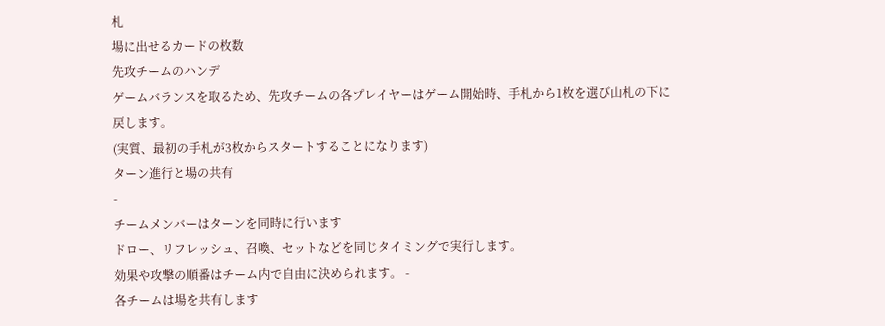札
場に出せるカードの枚数
先攻チームのハンデ
ゲームバランスを取るため、先攻チームの各プレイヤーはゲーム開始時、手札から1枚を選び山札の下に戻します。
(実質、最初の手札が3枚からスタートすることになります)
ターン進行と場の共有
-
チームメンバーはターンを同時に行います
ドロー、リフレッシュ、召喚、セットなどを同じタイミングで実行します。
効果や攻撃の順番はチーム内で自由に決められます。 -
各チームは場を共有します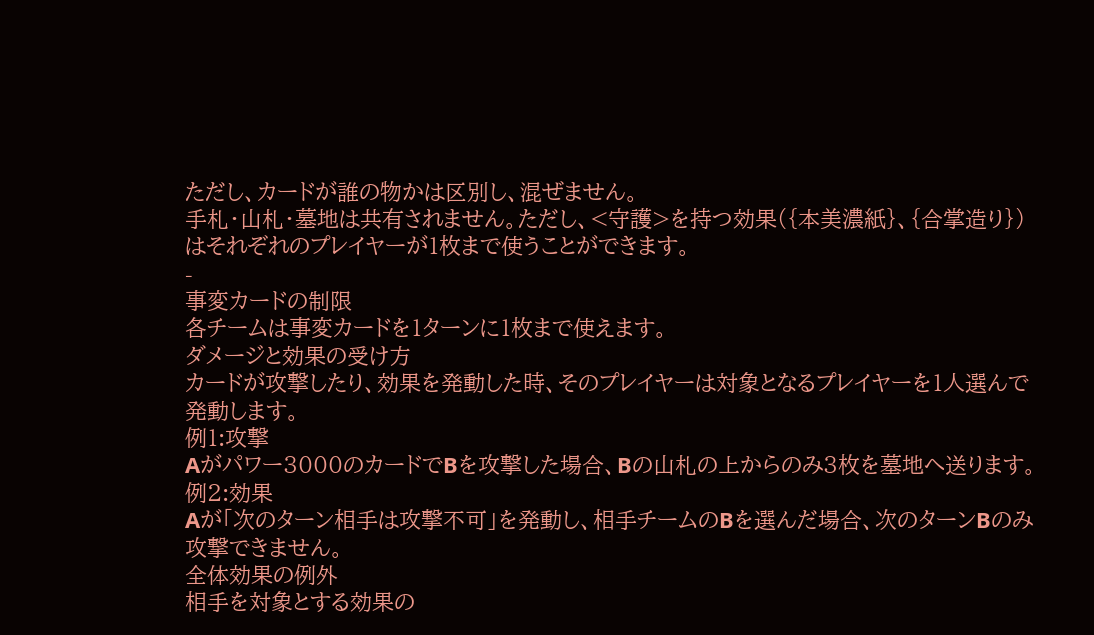ただし、カードが誰の物かは区別し、混ぜません。
手札・山札・墓地は共有されません。ただし、<守護>を持つ効果({本美濃紙}、{合掌造り})はそれぞれのプレイヤーが1枚まで使うことができます。
-
事変カードの制限
各チームは事変カードを1ターンに1枚まで使えます。
ダメージと効果の受け方
カードが攻撃したり、効果を発動した時、そのプレイヤーは対象となるプレイヤーを1人選んで発動します。
例1:攻撃
Aがパワー3000のカードでBを攻撃した場合、Bの山札の上からのみ3枚を墓地へ送ります。
例2:効果
Aが「次のターン相手は攻撃不可」を発動し、相手チームのBを選んだ場合、次のターンBのみ攻撃できません。
全体効果の例外
相手を対象とする効果の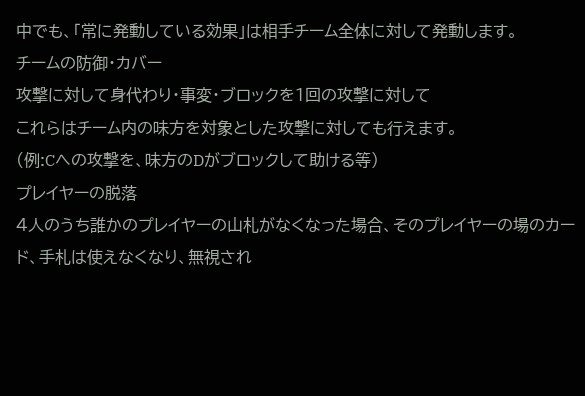中でも、「常に発動している効果」は相手チーム全体に対して発動します。
チームの防御・カバー
攻撃に対して身代わり・事変・ブロックを1回の攻撃に対して
これらはチーム内の味方を対象とした攻撃に対しても行えます。
(例:Cへの攻撃を、味方のDがブロックして助ける等)
プレイヤーの脱落
4人のうち誰かのプレイヤーの山札がなくなった場合、そのプレイヤーの場のカード、手札は使えなくなり、無視され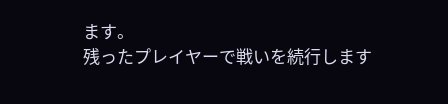ます。
残ったプレイヤーで戦いを続行します